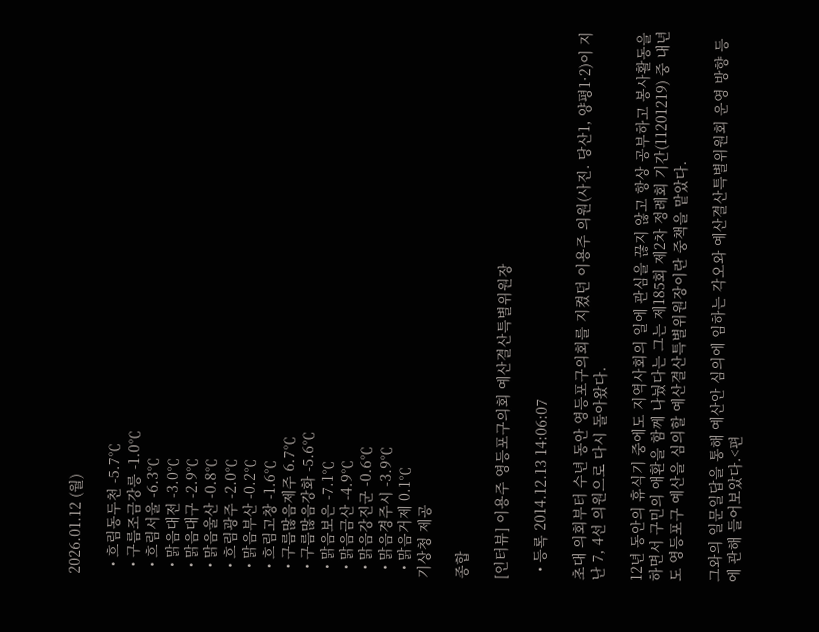2026.01.12 (월)

  • 흐림동두천 -5.7℃
  • 구름조금강릉 -1.0℃
  • 흐림서울 -6.3℃
  • 맑음대전 -3.0℃
  • 맑음대구 -2.9℃
  • 맑음울산 -0.8℃
  • 흐림광주 -2.0℃
  • 맑음부산 -0.2℃
  • 흐림고창 -1.6℃
  • 구름많음제주 6.7℃
  • 구름많음강화 -5.6℃
  • 맑음보은 -7.1℃
  • 맑음금산 -4.9℃
  • 맑음강진군 -0.6℃
  • 맑음경주시 -3.9℃
  • 맑음거제 0.1℃
기상청 제공

종합

[인터뷰] 이용주 영등포구의회 예산결산특별위원장

  • 등록 2014.12.13 14:06:07

초대 의회부터 수년 동안 영등포구의회를 지켰던 이용주 의원(사진. 당산1, 양평1·2)이 지난 7, 4선 의원으로 다시 돌아왔다.

12년 동안의 휴식기 중에도 지역사회의 일에 관심을 끊지 않고 항상 공부하고 봉사활동을 하면서 구민의 애환을 함께 나눴다는 그는 제185회 제2차 정례회 기간(11201219) 중 내년도 영등포구 예산을 심의할 예산결산특별위원장이란 중책을 맡았다.

그와의 일문일답을 통해 예산안 심의에 임하는 각오와 예산결산특별위원회 운영 방향 등에 관해 들어보았다.<편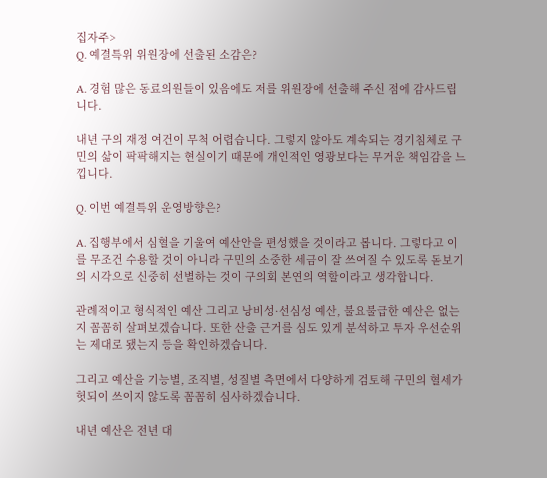집자주>
Q. 예결특위 위원장에 선출된 소감은?

A. 경험 많은 동료의원들이 있음에도 저를 위원장에 선출해 주신 점에 감사드립니다.

내년 구의 재정 여건이 무척 어렵습니다. 그렇지 않아도 계속되는 경기침체로 구민의 삶이 팍팍해지는 현실이기 때문에 개인적인 영광보다는 무거운 책임감을 느낍니다.

Q. 이번 예결특위 운영방향은?

A. 집행부에서 심혈을 기울여 예산안을 편성했을 것이라고 봅니다. 그렇다고 이를 무조건 수용할 것이 아니라 구민의 소중한 세금이 잘 쓰여질 수 있도록 돋보기의 시각으로 신중히 선별하는 것이 구의회 본연의 역할이라고 생각합니다.

관례적이고 형식적인 예산 그리고 낭비성·선심성 예산, 불요불급한 예산은 없는지 꼼꼼히 살펴보겠습니다. 또한 산출 근거를 심도 있게 분석하고 투자 우선순위는 제대로 됐는지 등을 확인하겠습니다.

그리고 예산을 기능별, 조직별, 성질별 측면에서 다양하게 검토해 구민의 혈세가 헛되이 쓰이지 않도록 꼼꼼히 심사하겠습니다.

내년 예산은 전년 대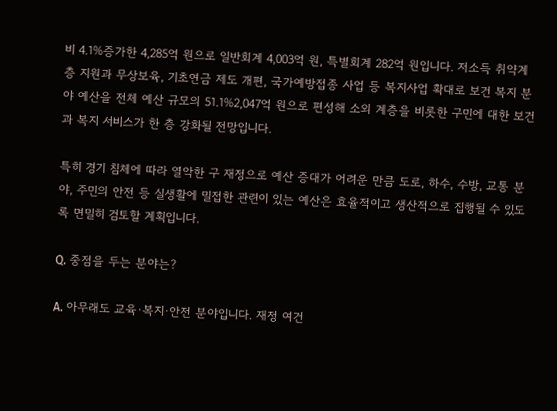비 4.1%증가한 4,285억 원으로 일반회계 4,003억 원, 특별회계 282억 원입니다. 저소득 취약계층 지원과 무상보육, 기초연금 제도 개편, 국가예방접종 사업 등 복지사업 확대로 보건 복지 분야 예산을 전체 예산 규모의 51.1%2,047억 원으로 편성해 소외 계층을 비롯한 구민에 대한 보건과 복지 서비스가 한 층 강화될 전망입니다.

특히 경기 침체에 따라 열악한 구 재정으로 예산 증대가 어려운 만큼 도로, 하수, 수방, 교통 분야, 주민의 안전 등 실생활에 밀접한 관련이 있는 예산은 효율적이고 생산적으로 집행될 수 있도록 면밀히 검토할 계획입니다.

Q. 중점을 두는 분야는?

A. 아무래도 교육·복지·안전 분야입니다. 재정 여건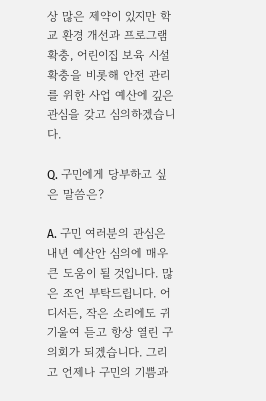상 많은 제약이 있지만 학교 환경 개선과 프로그램 확충, 어린이집 보육 시설 확충을 비롯해 안전 관리를 위한 사업 예산에 깊은 관심을 갖고 심의하겠습니다.

Q. 구민에게 당부하고 싶은 말씀은?

A. 구민 여러분의 관심은 내년 예산안 심의에 매우 큰 도움이 될 것입니다. 많은 조언 부탁드립니다. 어디서든, 작은 소리에도 귀 기울여 듣고 항상 열린 구의회가 되겠습니다. 그리고 언제나 구민의 기쁨과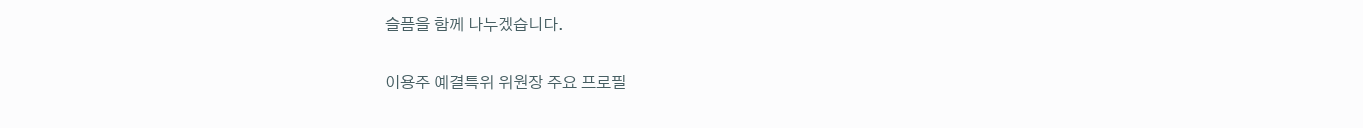슬픔을 함께 나누겠습니다.

이용주 예결특위 위원장 주요 프로필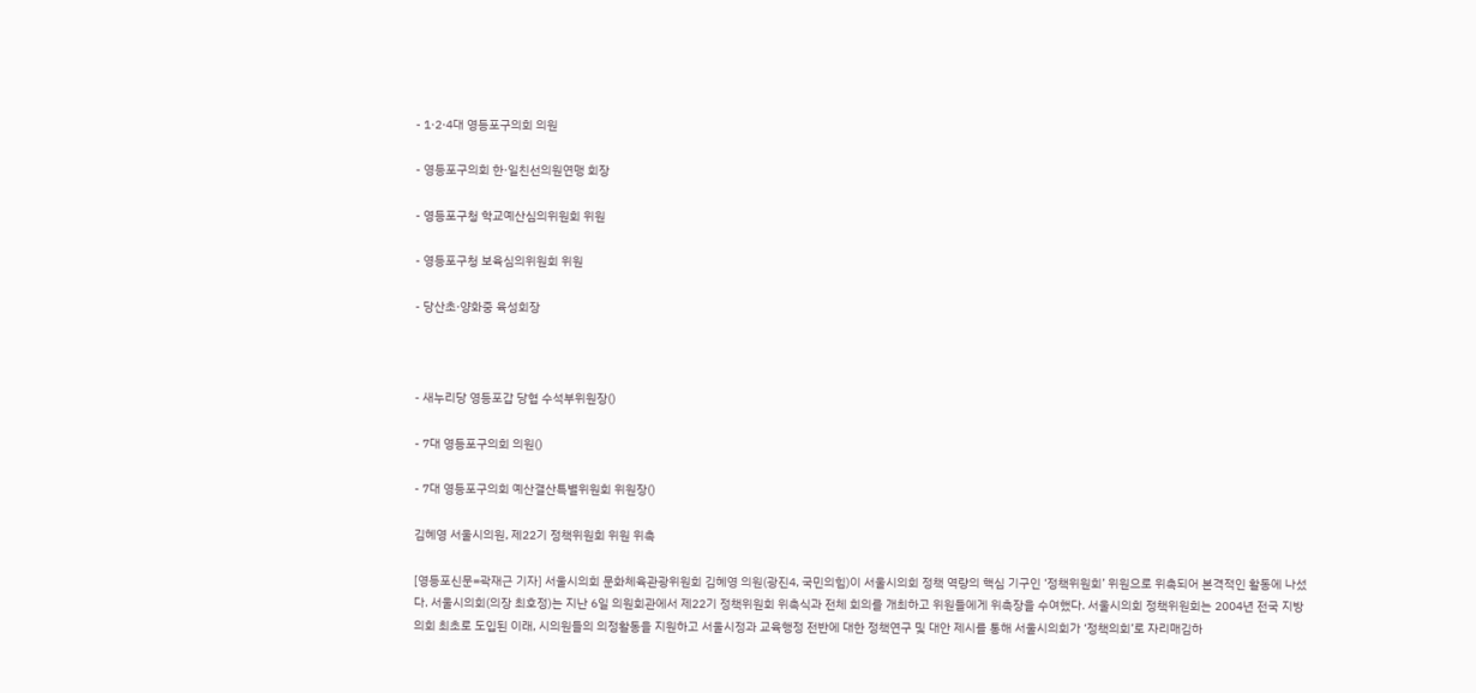- 1·2·4대 영등포구의회 의원

- 영등포구의회 한·일친선의원연맹 회장

- 영등포구청 학교예산심의위원회 위원

- 영등포구청 보육심의위원회 위원

- 당산초·양화중 육성회장



- 새누리당 영등포갑 당협 수석부위원장()

- 7대 영등포구의회 의원()

- 7대 영등포구의회 예산결산특별위원회 위원장()

김혜영 서울시의원, 제22기 정책위원회 위원 위촉

[영등포신문=곽재근 기자] 서울시의회 문화체육관광위원회 김혜영 의원(광진4, 국민의힘)이 서울시의회 정책 역량의 핵심 기구인 ‘정책위원회’ 위원으로 위촉되어 본격적인 활동에 나섰다. 서울시의회(의장 최호정)는 지난 6일 의원회관에서 제22기 정책위원회 위촉식과 전체 회의를 개최하고 위원들에게 위촉장을 수여했다. 서울시의회 정책위원회는 2004년 전국 지방의회 최초로 도입된 이래, 시의원들의 의정활동을 지원하고 서울시정과 교육행정 전반에 대한 정책연구 및 대안 제시를 통해 서울시의회가 ‘정책의회’로 자리매김하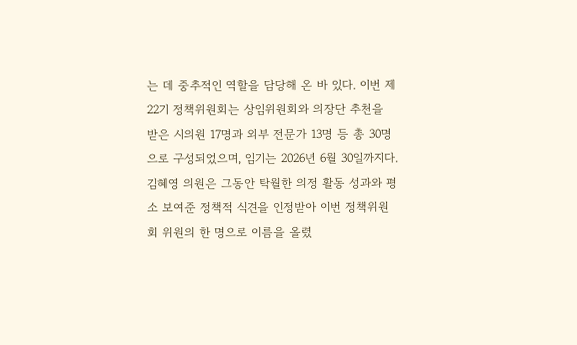는 데 중추적인 역할을 담당해 온 바 있다. 이번 제22기 정책위원회는 상임위원회와 의장단 추천을 받은 시의원 17명과 외부 전문가 13명 등 총 30명으로 구성되었으며, 임기는 2026년 6월 30일까지다. 김혜영 의원은 그동안 탁월한 의정 활동 성과와 평소 보여준 정책적 식견을 인정받아 이번 정책위원회 위원의 한 명으로 이름을 올렸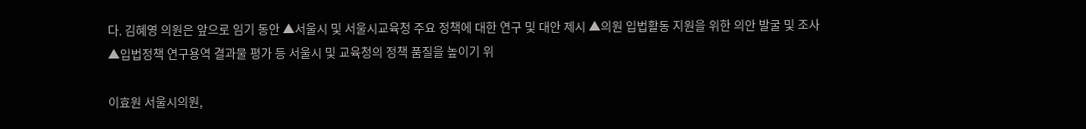다. 김혜영 의원은 앞으로 임기 동안 ▲서울시 및 서울시교육청 주요 정책에 대한 연구 및 대안 제시 ▲의원 입법활동 지원을 위한 의안 발굴 및 조사 ▲입법정책 연구용역 결과물 평가 등 서울시 및 교육청의 정책 품질을 높이기 위

이효원 서울시의원,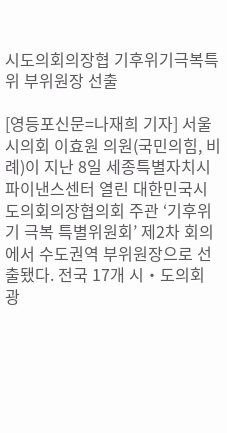시도의회의장협 기후위기극복특위 부위원장 선출

[영등포신문=나재희 기자] 서울시의회 이효원 의원(국민의힘, 비례)이 지난 8일 세종특별자치시 파이낸스센터 열린 대한민국시도의회의장협의회 주관 ‘기후위기 극복 특별위원회’ 제2차 회의에서 수도권역 부위원장으로 선출됐다. 전국 17개 시‧도의회 광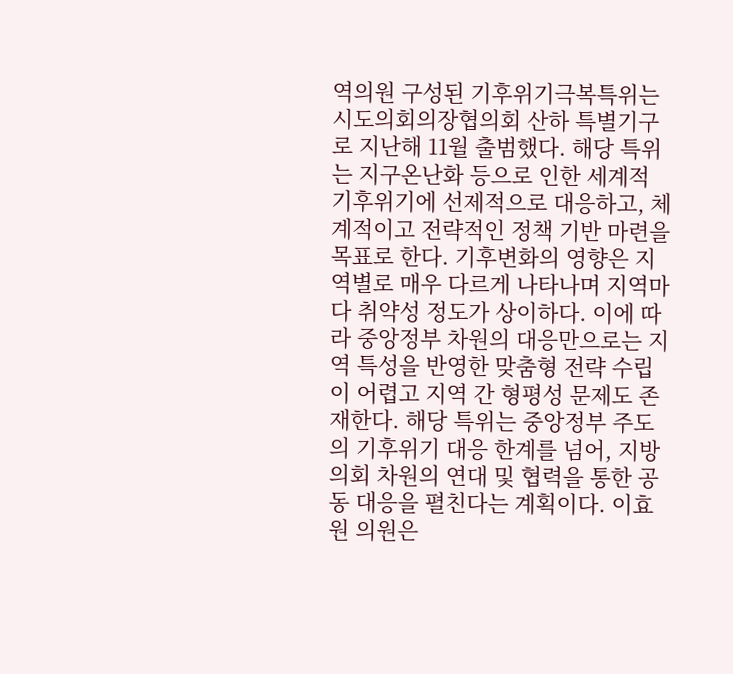역의원 구성된 기후위기극복특위는 시도의회의장협의회 산하 특별기구로 지난해 11월 출범했다. 해당 특위는 지구온난화 등으로 인한 세계적 기후위기에 선제적으로 대응하고, 체계적이고 전략적인 정책 기반 마련을 목표로 한다. 기후변화의 영향은 지역별로 매우 다르게 나타나며 지역마다 취약성 정도가 상이하다. 이에 따라 중앙정부 차원의 대응만으로는 지역 특성을 반영한 맞춤형 전략 수립이 어렵고 지역 간 형평성 문제도 존재한다. 해당 특위는 중앙정부 주도의 기후위기 대응 한계를 넘어, 지방의회 차원의 연대 및 협력을 통한 공동 대응을 펼친다는 계획이다. 이효원 의원은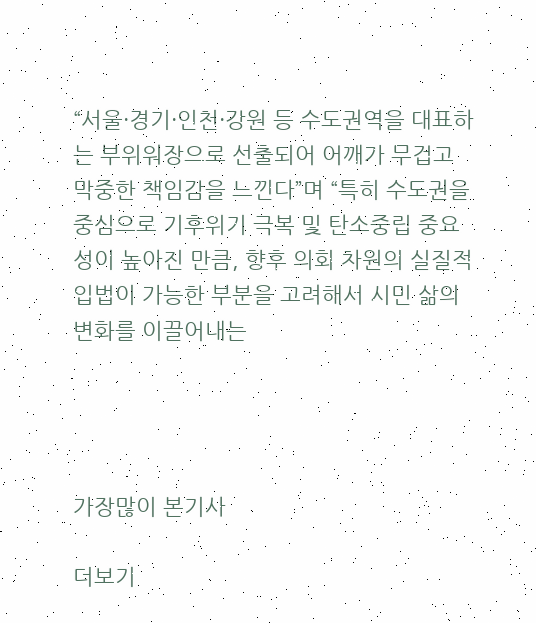“서울·경기·인천·강원 등 수도권역을 대표하는 부위워장으로 선출되어 어깨가 무겁고 막중한 책임감을 느낀다”며 “특히 수도권을 중심으로 기후위기 극복 및 탄소중립 중요성이 높아진 만큼, 향후 의회 차원의 실질적 입법이 가능한 부분을 고려해서 시민 삶의 변화를 이끌어내는




가장많이 본기사

더보기